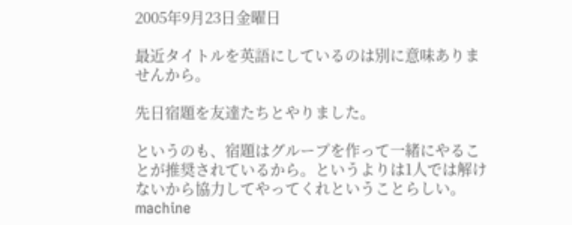2005年9月23日金曜日

最近タイトルを英語にしているのは別に意味ありませんから。

先日宿題を友達たちとやりました。

というのも、宿題はグループを作って一緒にやることが推奨されているから。というよりは1人では解けないから協力してやってくれということらしい。
machine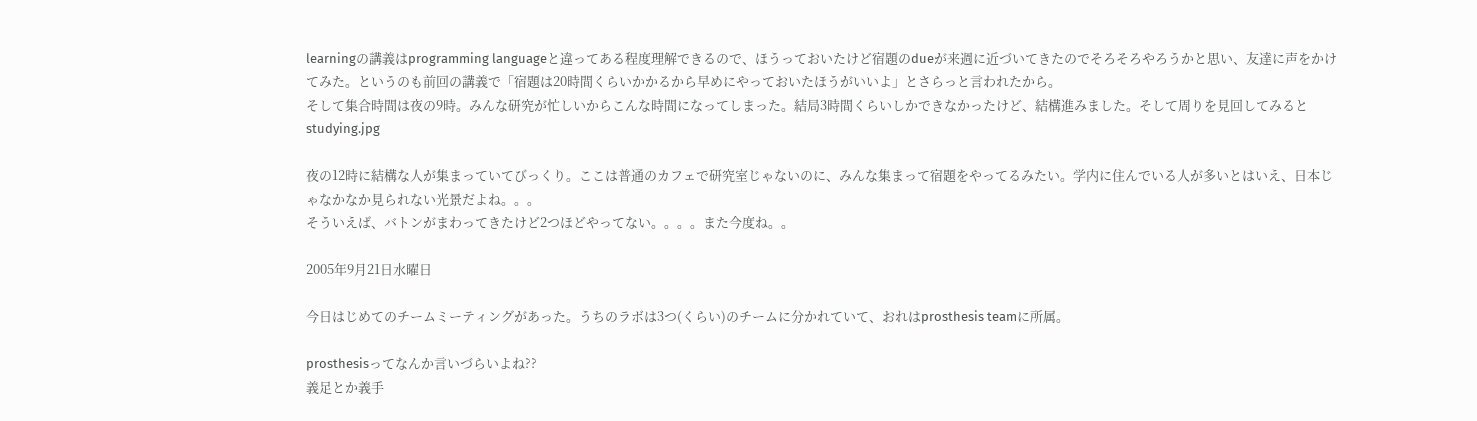learningの講義はprogramming languageと違ってある程度理解できるので、ほうっておいたけど宿題のdueが来週に近づいてきたのでそろそろやろうかと思い、友達に声をかけてみた。というのも前回の講義で「宿題は20時間くらいかかるから早めにやっておいたほうがいいよ」とさらっと言われたから。
そして集合時間は夜の9時。みんな研究が忙しいからこんな時間になってしまった。結局3時間くらいしかできなかったけど、結構進みました。そして周りを見回してみると
studying.jpg

夜の12時に結構な人が集まっていてびっくり。ここは普通のカフェで研究室じゃないのに、みんな集まって宿題をやってるみたい。学内に住んでいる人が多いとはいえ、日本じゃなかなか見られない光景だよね。。。
そういえば、バトンがまわってきたけど2つほどやってない。。。。また今度ね。。

2005年9月21日水曜日

今日はじめてのチームミーティングがあった。うちのラボは3つ(くらい)のチームに分かれていて、おれはprosthesis teamに所属。

prosthesisってなんか言いづらいよね??
義足とか義手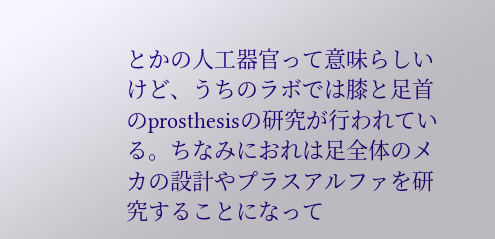とかの人工器官って意味らしいけど、うちのラボでは膝と足首のprosthesisの研究が行われている。ちなみにおれは足全体のメカの設計やプラスアルファを研究することになって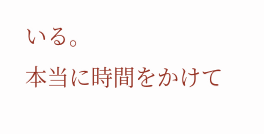いる。
本当に時間をかけて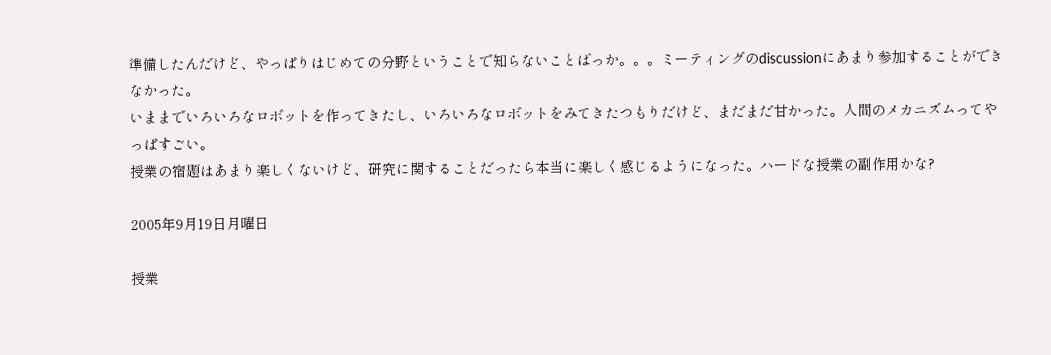準備したんだけど、やっぱりはじめての分野ということで知らないことばっか。。。ミーティングのdiscussionにあまり参加することができなかった。
いままでいろいろなロボットを作ってきたし、いろいろなロボットをみてきたつもりだけど、まだまだ甘かった。人間のメカニズムってやっぱすごい。
授業の宿題はあまり楽しくないけど、研究に関することだったら本当に楽しく感じるようになった。ハードな授業の副作用かな?

2005年9月19日月曜日

授業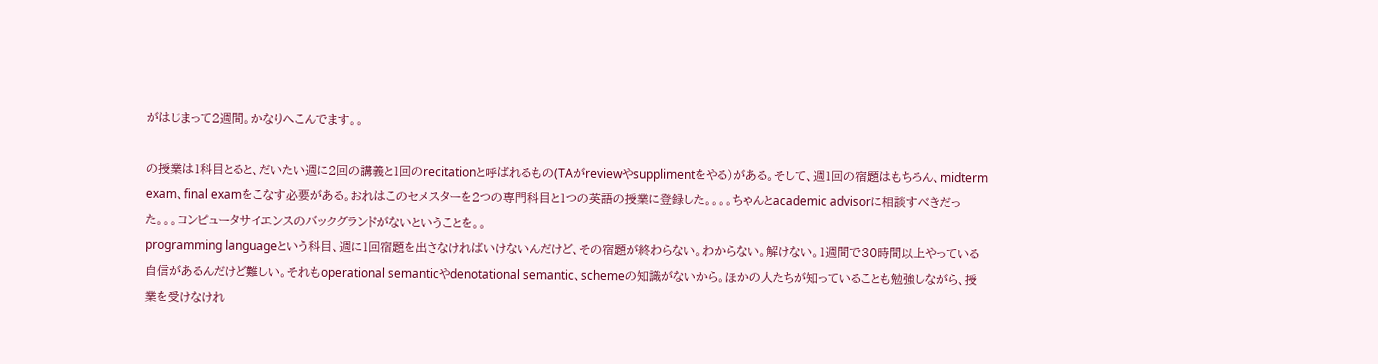がはじまって2週間。かなりへこんでます。。

の授業は1科目とると、だいたい週に2回の講義と1回のrecitationと呼ばれるもの(TAがreviewやsupplimentをやる)がある。そして、週1回の宿題はもちろん、midterm exam、final examをこなす必要がある。おれはこのセメスターを2つの専門科目と1つの英語の授業に登録した。。。。ちゃんとacademic advisorに相談すべきだった。。。コンピュータサイエンスのバックグランドがないということを。。
programming languageという科目、週に1回宿題を出さなければいけないんだけど、その宿題が終わらない。わからない。解けない。1週間で30時間以上やっている自信があるんだけど難しい。それもoperational semanticやdenotational semantic、schemeの知識がないから。ほかの人たちが知っていることも勉強しながら、授業を受けなけれ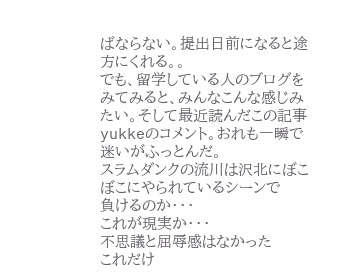ばならない。提出日前になると途方にくれる。。
でも、留学している人のブログをみてみると、みんなこんな感じみたい。そして最近読んだこの記事yukkeのコメント。おれも一瞬で迷いがふっとんだ。
スラムダンクの流川は沢北にぼこぼこにやられているシーンで
負けるのか・・・
これが現実か・・・
不思議と屈辱感はなかった
これだけ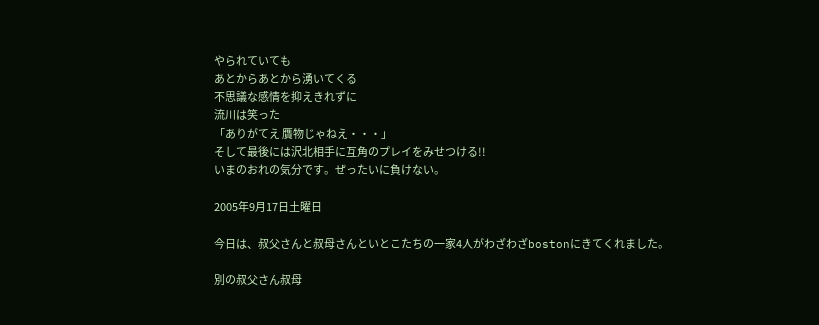やられていても
あとからあとから湧いてくる
不思議な感情を抑えきれずに
流川は笑った
「ありがてえ 贋物じゃねえ・・・」
そして最後には沢北相手に互角のプレイをみせつける!!
いまのおれの気分です。ぜったいに負けない。

2005年9月17日土曜日

今日は、叔父さんと叔母さんといとこたちの一家4人がわざわざbostonにきてくれました。

別の叔父さん叔母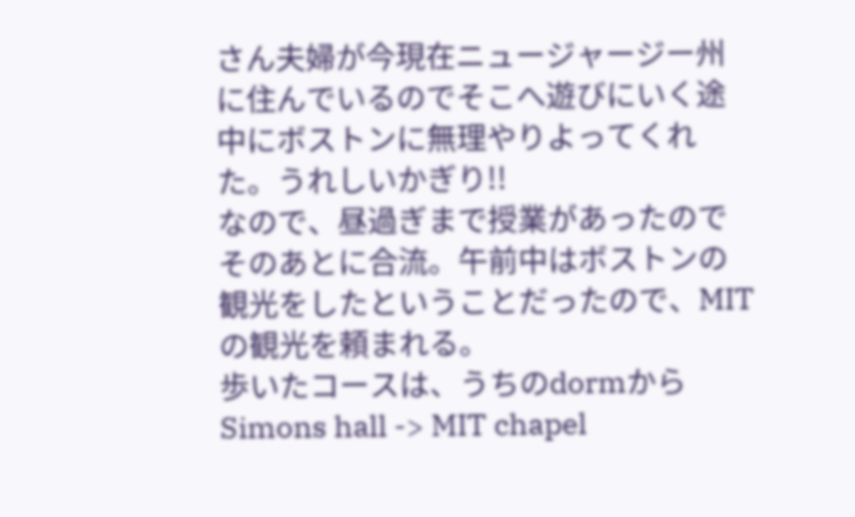さん夫婦が今現在ニュージャージー州に住んでいるのでそこへ遊びにいく途中にボストンに無理やりよってくれた。うれしいかぎり!!
なので、昼過ぎまで授業があったのでそのあとに合流。午前中はボストンの観光をしたということだったので、MITの観光を頼まれる。
歩いたコースは、うちのdormからSimons hall -> MIT chapel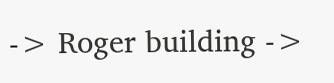-> Roger building ->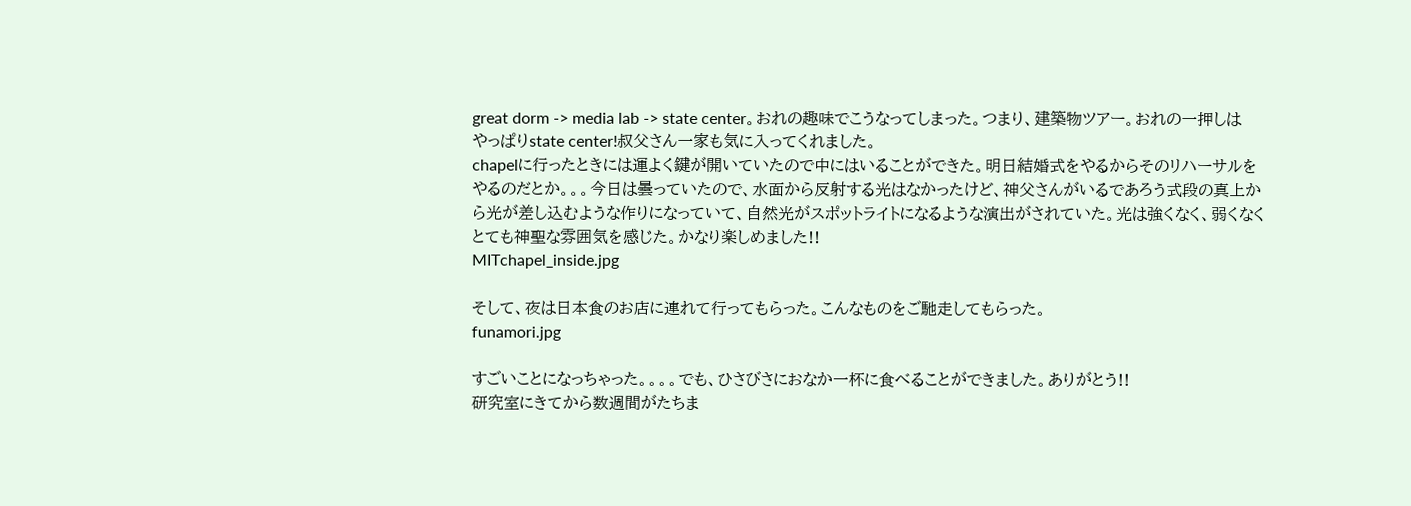great dorm -> media lab -> state center。おれの趣味でこうなってしまった。つまり、建築物ツアー。おれの一押しはやっぱりstate center!叔父さん一家も気に入ってくれました。
chapelに行ったときには運よく鍵が開いていたので中にはいることができた。明日結婚式をやるからそのリハーサルをやるのだとか。。。今日は曇っていたので、水面から反射する光はなかったけど、神父さんがいるであろう式段の真上から光が差し込むような作りになっていて、自然光がスポットライトになるような演出がされていた。光は強くなく、弱くなくとても神聖な雰囲気を感じた。かなり楽しめました!!
MITchapel_inside.jpg

そして、夜は日本食のお店に連れて行ってもらった。こんなものをご馳走してもらった。
funamori.jpg

すごいことになっちゃった。。。。でも、ひさびさにおなか一杯に食べることができました。ありがとう!!
研究室にきてから数週間がたちま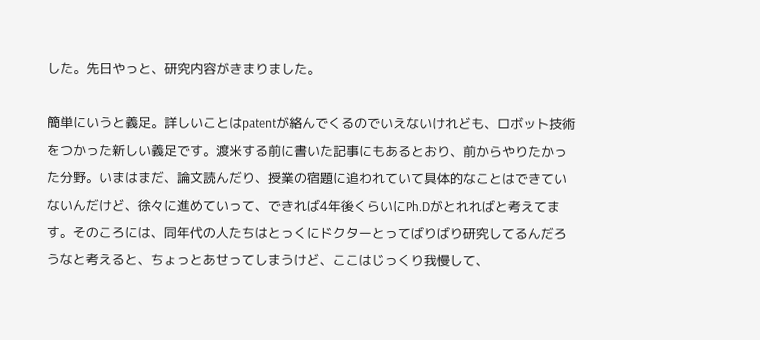した。先日やっと、研究内容がきまりました。

簡単にいうと義足。詳しいことはpatentが絡んでくるのでいえないけれども、ロボット技術をつかった新しい義足です。渡米する前に書いた記事にもあるとおり、前からやりたかった分野。いまはまだ、論文読んだり、授業の宿題に追われていて具体的なことはできていないんだけど、徐々に進めていって、できれば4年後くらいにPh.Dがとれればと考えてます。そのころには、同年代の人たちはとっくにドクターとってばりばり研究してるんだろうなと考えると、ちょっとあせってしまうけど、ここはじっくり我慢して、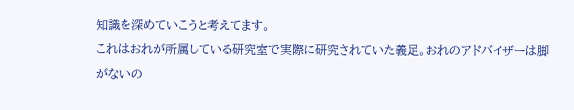知識を深めていこうと考えてます。
これはおれが所属している研究室で実際に研究されていた義足。おれのアドバイザーは脚がないの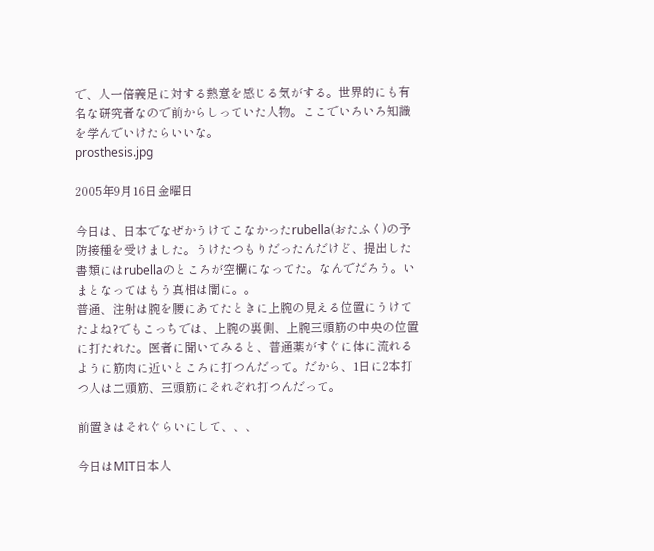で、人一倍義足に対する熱意を感じる気がする。世界的にも有名な研究者なので前からしっていた人物。ここでいろいろ知識を学んでいけたらいいな。
prosthesis.jpg

2005年9月16日金曜日

今日は、日本でなぜかうけてこなかったrubella(おたふく)の予防接種を受けました。うけたつもりだったんだけど、提出した書類にはrubellaのところが空欄になってた。なんでだろう。いまとなってはもう真相は闇に。。
普通、注射は腕を腰にあてたときに上腕の見える位置にうけてたよね?でもこっちでは、上腕の裏側、上腕三頭筋の中央の位置に打たれた。医者に聞いてみると、普通薬がすぐに体に流れるように筋肉に近いところに打つんだって。だから、1日に2本打つ人は二頭筋、三頭筋にそれぞれ打つんだって。

前置きはそれぐらいにして、、、

今日はMIT日本人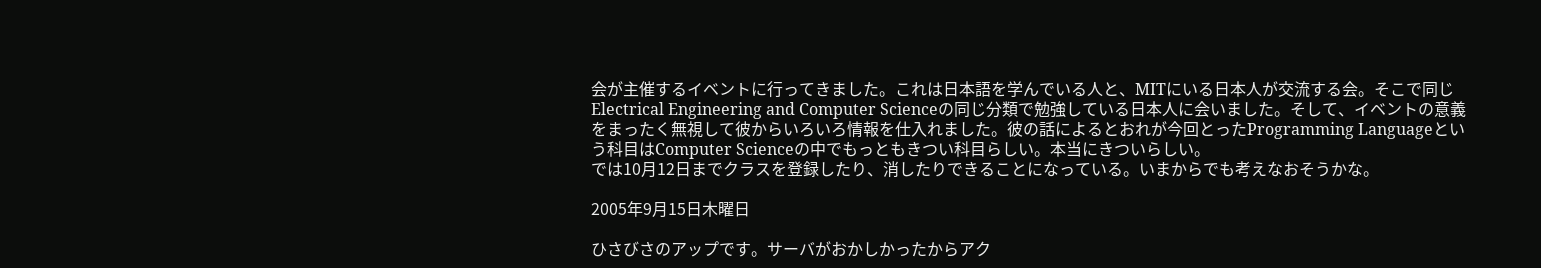会が主催するイベントに行ってきました。これは日本語を学んでいる人と、MITにいる日本人が交流する会。そこで同じElectrical Engineering and Computer Scienceの同じ分類で勉強している日本人に会いました。そして、イベントの意義をまったく無視して彼からいろいろ情報を仕入れました。彼の話によるとおれが今回とったProgramming Languageという科目はComputer Scienceの中でもっともきつい科目らしい。本当にきついらしい。
では10月12日までクラスを登録したり、消したりできることになっている。いまからでも考えなおそうかな。

2005年9月15日木曜日

ひさびさのアップです。サーバがおかしかったからアク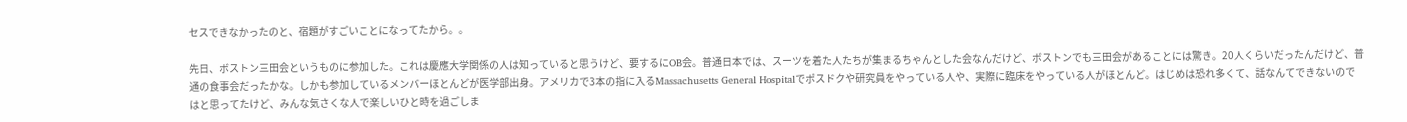セスできなかったのと、宿題がすごいことになってたから。。

先日、ボストン三田会というものに参加した。これは慶應大学関係の人は知っていると思うけど、要するにOB会。普通日本では、スーツを着た人たちが集まるちゃんとした会なんだけど、ボストンでも三田会があることには驚き。20人くらいだったんだけど、普通の食事会だったかな。しかも参加しているメンバーほとんどが医学部出身。アメリカで3本の指に入るMassachusetts General Hospitalでポスドクや研究員をやっている人や、実際に臨床をやっている人がほとんど。はじめは恐れ多くて、話なんてできないのではと思ってたけど、みんな気さくな人で楽しいひと時を過ごしま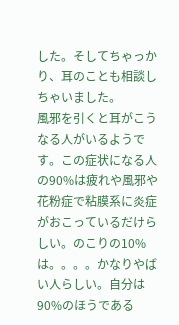した。そしてちゃっかり、耳のことも相談しちゃいました。
風邪を引くと耳がこうなる人がいるようです。この症状になる人の90%は疲れや風邪や花粉症で粘膜系に炎症がおこっているだけらしい。のこりの10%は。。。。かなりやばい人らしい。自分は90%のほうである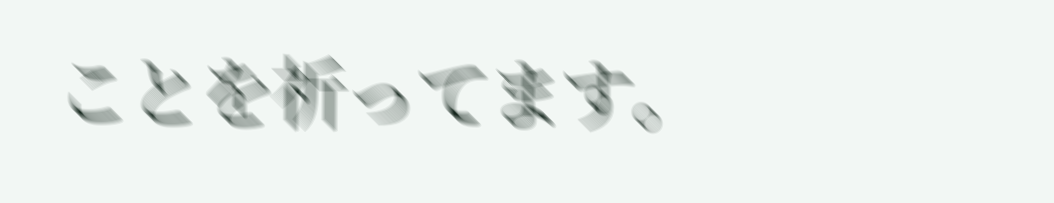ことを祈ってます。